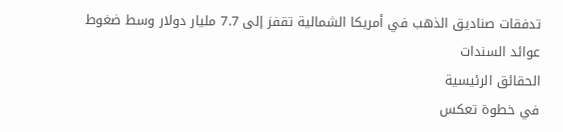تدفقات صناديق الذهب في أمريكا الشمالية تقفز إلى 7.7 مليار دولار وسط ضغوط عوائد السندات
الحقائق الرئيسية
في خطوة تعكس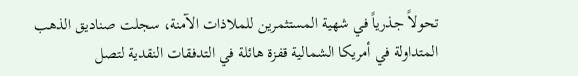تحولاً جذرياً في شهية المستثمرين للملاذات الآمنة، سجلت صناديق الذهب المتداولة في أمريكا الشمالية قفزة هائلة في التدفقات النقدية لتصل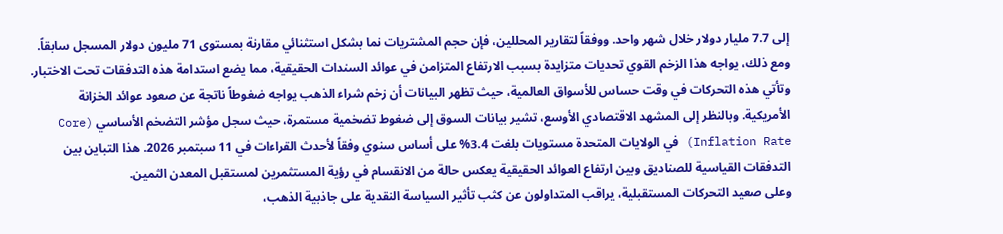إلى 7.7 مليار دولار خلال شهر واحد. ووفقاً لتقارير المحللين، فإن حجم المشتريات نما بشكل استثنائي مقارنة بمستوى 71 مليون دولار المسجل سابقاً. ومع ذلك، يواجه هذا الزخم القوي تحديات متزايدة بسبب الارتفاع المتزامن في عوائد السندات الحقيقية، مما يضع استدامة هذه التدفقات تحت الاختبار.
وتأتي هذه التحركات في وقت حساس للأسواق العالمية، حيث تظهر البيانات أن زخم شراء الذهب يواجه ضغوطاً ناتجة عن صعود عوائد الخزانة الأمريكية. وبالنظر إلى المشهد الاقتصادي الأوسع، تشير بيانات السوق إلى ضغوط تضخمية مستمرة، حيث سجل مؤشر التضخم الأساسي (Core Inflation Rate) في الولايات المتحدة مستويات بلغت 3.4% على أساس سنوي وفقاً لأحدث القراءات في 11 سبتمبر 2026. هذا التباين بين التدفقات القياسية للصناديق وبين ارتفاع العوائد الحقيقية يعكس حالة من الانقسام في رؤية المستثمرين لمستقبل المعدن الثمين.
وعلى صعيد التحركات المستقبلية، يراقب المتداولون عن كثب تأثير السياسة النقدية على جاذبية الذهب،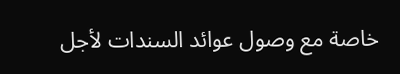خاصة مع وصول عوائد السندات لأجل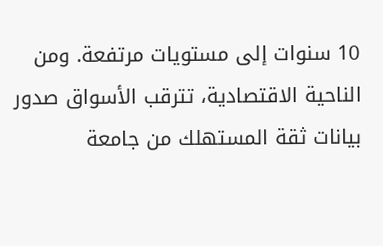10 سنوات إلى مستويات مرتفعة. ومن الناحية الاقتصادية، تترقب الأسواق صدور بيانات ثقة المستهلك من جامعة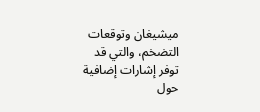ميشيغان وتوقعات التضخم، والتي قد توفر إشارات إضافية حول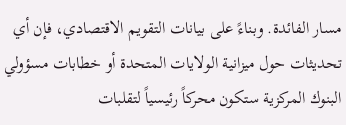مسار الفائدة. وبناءً على بيانات التقويم الاقتصادي، فإن أي تحديثات حول ميزانية الولايات المتحدة أو خطابات مسؤولي البنوك المركزية ستكون محركاً رئيسياً لتقلبات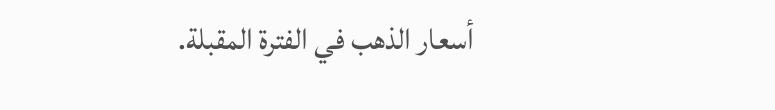أسعار الذهب في الفترة المقبلة.